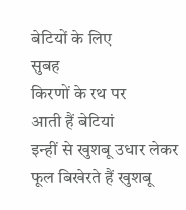बेटियों के लिए
सुबह
किरणों के रथ पर
आती हैं बेटियां
इन्हीं से खुशबू उधार लेकर
फूल बिखेरते हैं खुशबू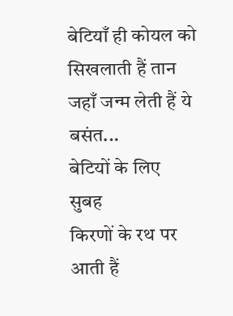बेटियाँ ही कोयल को
सिखलाती हैं तान
जहाँ जन्म लेती हैं ये
बसंत...
बेटियों के लिए
सुबह
किरणों के रथ पर
आती हैं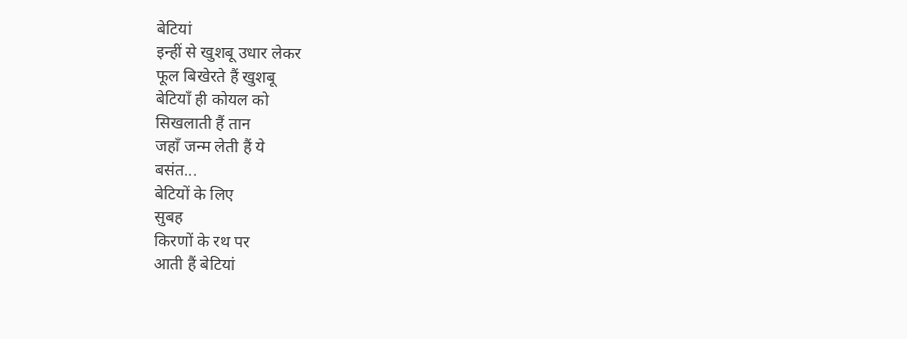बेटियां
इन्हीं से खुशबू उधार लेकर
फूल बिखेरते हैं खुशबू
बेटियाँ ही कोयल को
सिखलाती हैं तान
जहाँ जन्म लेती हैं ये
बसंत...
बेटियों के लिए
सुबह
किरणों के रथ पर
आती हैं बेटियां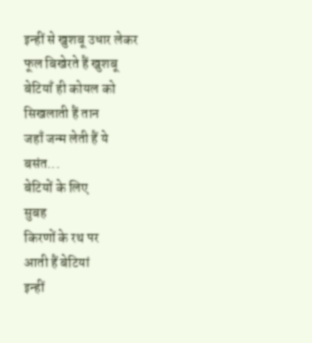इन्हीं से खुशबू उधार लेकर
फूल बिखेरते हैं खुशबू
बेटियाँ ही कोयल को
सिखलाती हैं तान
जहाँ जन्म लेती हैं ये
बसंत...
बेटियों के लिए
सुबह
किरणों के रथ पर
आती हैं बेटियां
इन्हीं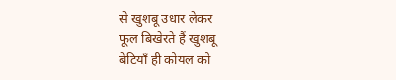से खुशबू उधार लेकर
फूल बिखेरते हैं खुशबू
बेटियाँ ही कोयल को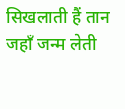सिखलाती हैं तान
जहाँ जन्म लेती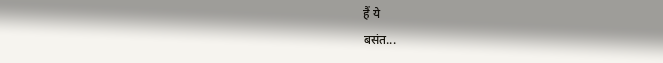हैं ये
बसंत...